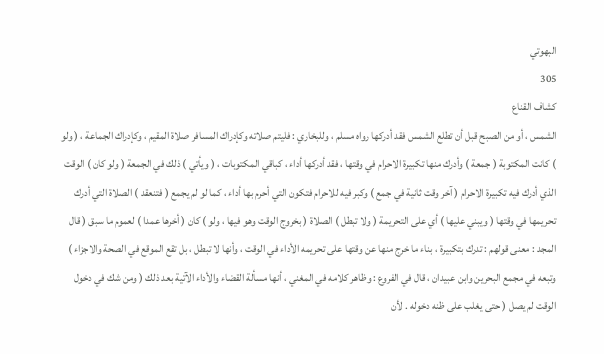البهوتي
305
كشاف القناع
الشمس ، أو من الصبح قبل أن تطلع الشمس فقد أدركها رواه مسلم ، وللبخاري : فليتم صلاته وكإدراك المسافر صلاة المقيم ، وكإدراك الجماعة ، ( ولو ) كانت المكتوبة ( جمعة ) وأدرك منها تكبيرة الاحرام في وقتها ، فقد أدركها أداء ، كباقي المكتوبات ، ( ويأتي ) ذلك في الجمعة ( ولو كان ) الوقت الذي أدرك فيه تكبيرة الاحرام ( آخر وقت ثانية في جمع ) وكبر فيه للاحرام فتكون التي أحرم بها أداء ، كما لو لم يجمع ( فتنعقد ) الصلاة التي أدرك تحريمها في وقتها ( ويبني عليها ) أي على التحريمة ( ولا تبطل ) الصلاة ( بخروج الوقت وهو فيها ، ولو ) كان ( أخرها عمدا ) لعموم ما سبق ( قال المجد : معنى قولهم : تدرك بتكبيرة ، بناء ما خرج منها عن وقتها على تحريمه الأداء في الوقت ، وأنها لا تبطل ، بل تقع الموقع في الصحة والاجزاء ) وتبعه في مجمع البحرين وابن عبيدان ، قال في الفروع : وظاهر كلامه في المغني ، أنها مسألة القضاء والأداء الآتية بعد ذلك ( ومن شك في دخول الوقت لم يصل ( حتى يغلب على ظنه دخوله . لأن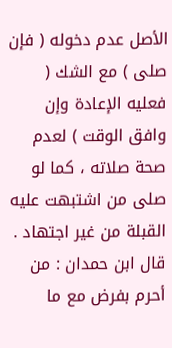الأصل عدم دخوله ( فإن صلى ) مع الشك ( فعليه الإعادة وإن وافق الوقت ) لعدم صحة صلاته ، كما لو صلى من اشتبهت عليه القبلة من غير اجتهاد . قال ابن حمدان : من أحرم بفرض مع ما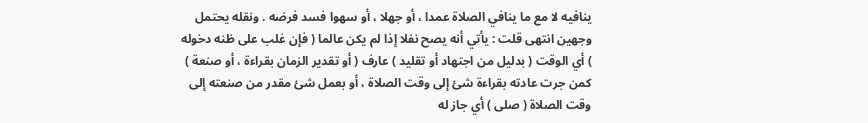ينافيه لا مع ما ينافي الصلاة عمدا ، أو جهلا ، أو سهوا فسد فرضه . ونقله يحتمل وجهين انتهى قلت : يأتي أنه يصح نفلا إذا لم يكن عالما ( فإن غلب على ظنه دخوله ) أي الوقت ( بدليل من اجتهاد أو تقليد ) عارف ( أو تقدير الزمان بقراءة ، أو صنعة ) كمن جرت عادته بقراءة شئ إلى وقت الصلاة ، أو بعمل شئ مقدر من صنعته إلى وقت الصلاة ( صلى ) أي جاز له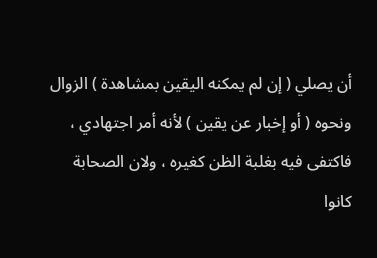أن يصلي ( إن لم يمكنه اليقين بمشاهدة ) الزوال ونحوه ( أو إخبار عن يقين ) لأنه أمر اجتهادي ، فاكتفى فيه بغلبة الظن كغيره ، ولان الصحابة كانوا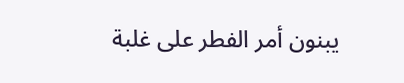يبنون أمر الفطر على غلبة